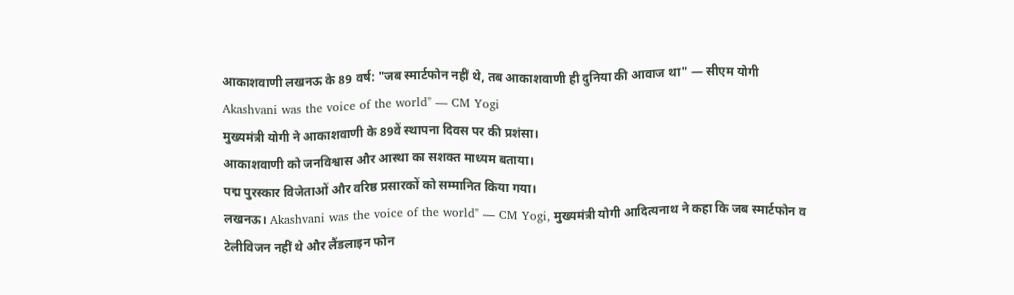आकाशवाणी लखनऊ के 89 वर्ष: "जब स्मार्टफोन नहीं थे, तब आकाशवाणी ही दुनिया की आवाज था" — सीएम योगी
Akashvani was the voice of the world" — CM Yogi
मुख्यमंत्री योगी ने आकाशवाणी के 89वें स्थापना दिवस पर की प्रशंसा।
आकाशवाणी को जनविश्वास और आस्था का सशक्त माध्यम बताया।
पद्म पुरस्कार विजेताओं और वरिष्ठ प्रसारकों को सम्मानित किया गया।
लखनऊ। Akashvani was the voice of the world" — CM Yogi, मुख्यमंत्री योगी आदित्यनाथ ने कहा कि जब स्मार्टफोन व टेलीविजन नहीं थे और लैंडलाइन फोन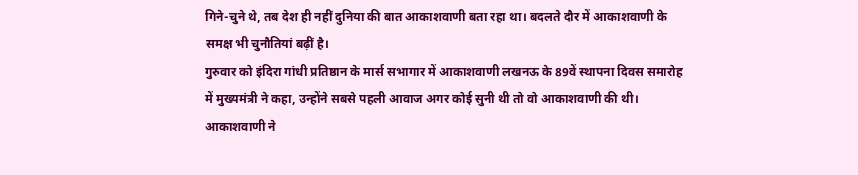गिने-चुने थे, तब देश ही नहीं दुनिया की बात आकाशवाणी बता रहा था। बदलते दौर में आकाशवाणी के समक्ष भी चुनौतियां बढ़ीं है।
गुरुवार को इंदिरा गांधी प्रतिष्ठान के मार्स सभागार में आकाशवाणी लखनऊ के 89वें स्थापना दिवस समारोह में मुख्यमंत्री ने कहा, उन्होंने सबसे पहली आवाज अगर कोई सुनी थी तो वो आकाशवाणी की थी।
आकाशवाणी ने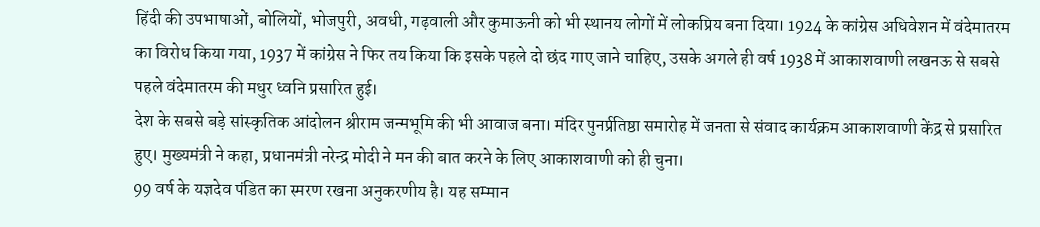हिंदी की उपभाषाओं, बोलियों, भोजपुरी, अवधी, गढ़वाली और कुमाऊनी को भी स्थानय लोगों में लोकप्रिय बना दिया। 1924 के कांग्रेस अधिवेशन में वंदेमातरम का विरोध किया गया, 1937 में कांग्रेस ने फिर तय किया कि इसके पहले दो छंद गाए जाने चाहिए, उसके अगले ही वर्ष 1938 में आकाशवाणी लखनऊ से सबसे पहले वंदेमातरम की मधुर ध्वनि प्रसारित हुई।
देश के सबसे बड़े सांस्कृतिक आंदोलन श्रीराम जन्मभूमि की भी आवाज बना। मंदिर पुनर्प्रतिष्ठा समारोह में जनता से संवाद कार्यक्रम आकाशवाणी केंद्र से प्रसारित हुए। मुख्यमंत्री ने कहा, प्रधानमंत्री नरेन्द्र मोदी ने मन की बात करने के लिए आकाशवाणी को ही चुना।
99 वर्ष के यज्ञदेव पंडित का स्मरण रखना अनुकरणीय है। यह सम्मान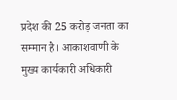प्रदेश की 25 करोड़ जनता का सम्मान है। आकाशवाणी के मुख्य कार्यकारी अधिकारी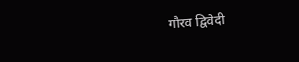गौरव द्विवेदी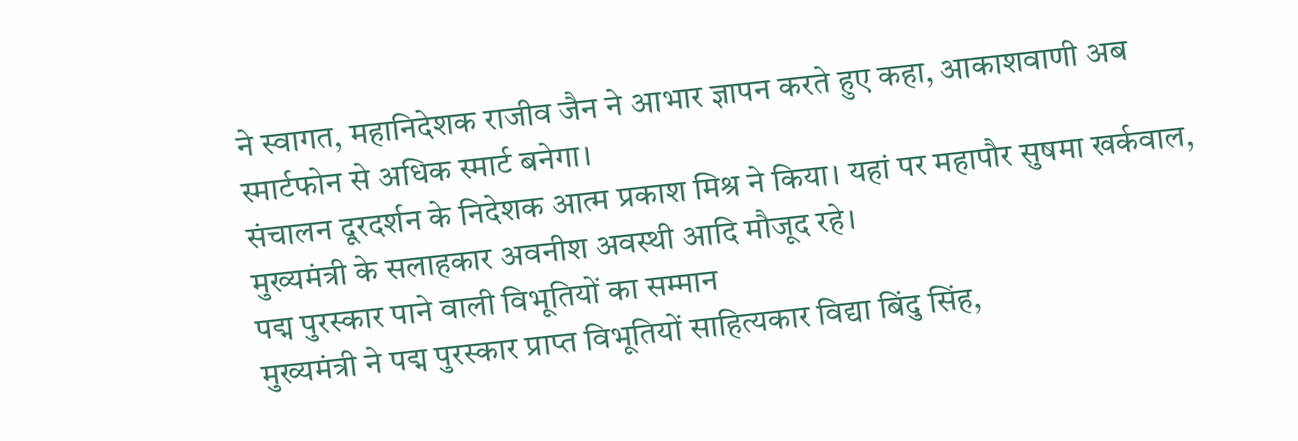ने स्वागत, महानिदेशक राजीव जैन ने आभार ज्ञापन करते हुए कहा, आकाशवाणी अब स्मार्टफोन से अधिक स्मार्ट बनेगा।
संचालन दूरदर्शन के निदेशक आत्म प्रकाश मिश्र ने किया। यहां पर महापौर सुषमा खर्कवाल, मुख्यमंत्री के सलाहकार अवनीश अवस्थी आदि मौजूद रहे।
पद्म पुरस्कार पाने वाली विभूतियों का सम्मान
मुख्यमंत्री ने पद्म पुरस्कार प्राप्त विभूतियों साहित्यकार विद्या बिंदु सिंह,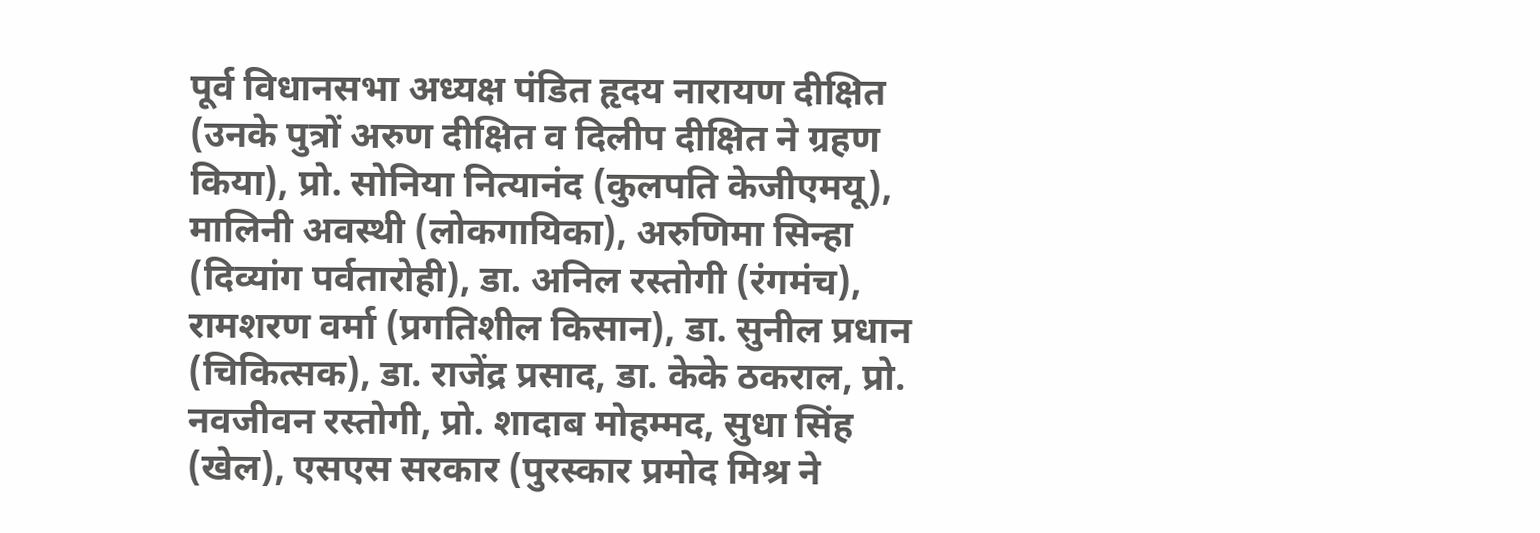पूर्व विधानसभा अध्यक्ष पंडित हृदय नारायण दीक्षित (उनके पुत्रों अरुण दीक्षित व दिलीप दीक्षित ने ग्रहण किया), प्रो. सोनिया नित्यानंद (कुलपति केजीएमयू), मालिनी अवस्थी (लोकगायिका), अरुणिमा सिन्हा (दिव्यांग पर्वतारोही), डा. अनिल रस्तोगी (रंगमंच), रामशरण वर्मा (प्रगतिशील किसान), डा. सुनील प्रधान (चिकित्सक), डा. राजेंद्र प्रसाद, डा. केके ठकराल, प्रो. नवजीवन रस्तोगी, प्रो. शादाब मोहम्मद, सुधा सिंह (खेल), एसएस सरकार (पुरस्कार प्रमोद मिश्र ने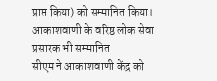प्राप्त किया) को सम्मानित किया।
आकाशवाणी के वरिष्ठ लोक सेवा प्रसारक भी सम्मानित
सीएम ने आकाशवाणी केंद्र को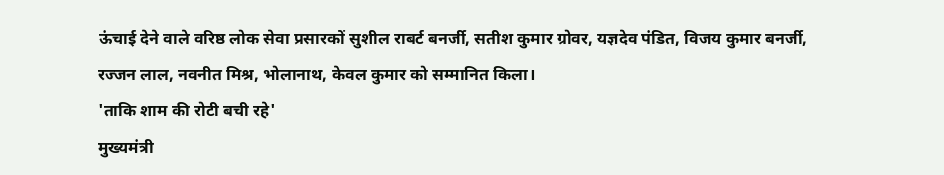ऊंचाई देने वाले वरिष्ठ लोक सेवा प्रसारकों सुशील राबर्ट बनर्जी, सतीश कुमार ग्रोवर, यज्ञदेव पंडित, विजय कुमार बनर्जी, रज्जन लाल, नवनीत मिश्र, भोलानाथ, केवल कुमार को सम्मानित किला।
'ताकि शाम की रोटी बची रहे'
मुख्यमंत्री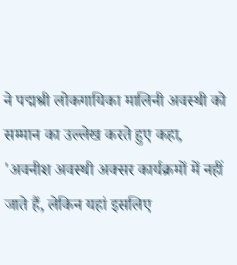ने पद्मश्री लोकगायिका मालिनी अवस्थी को सम्मान का उल्लेख करते हुए कहा, 'अवनीश अवस्थी अक्सर कार्यक्रमों में नहीं जाते हैं, लेकिन यहां इसलिए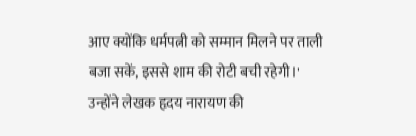आए क्योंकि धर्मपत्नी को सम्मान मिलने पर ताली बजा सकें, इससे शाम की रोटी बची रहेगी।' उन्होंने लेखक हृदय नारायण की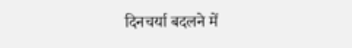दिनचर्या बदलने में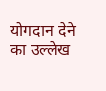योगदान देने का उल्लेख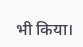भी किया।